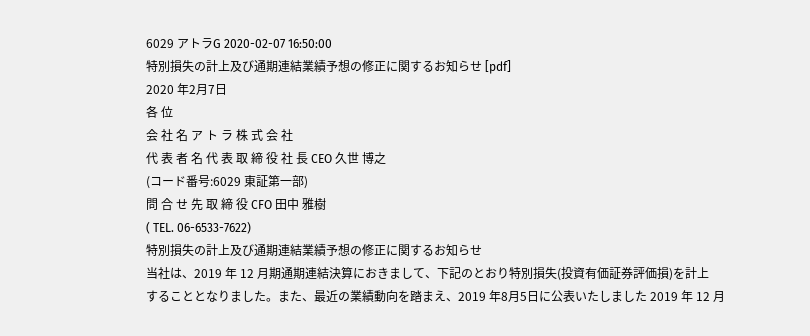6029 アトラG 2020-02-07 16:50:00
特別損失の計上及び通期連結業績予想の修正に関するお知らせ [pdf]
2020 年2月7日
各 位
会 社 名 ア ト ラ 株 式 会 社
代 表 者 名 代 表 取 締 役 社 長 CEO 久世 博之
(コード番号:6029 東証第一部)
問 合 せ 先 取 締 役 CFO 田中 雅樹
( TEL. 06-6533-7622)
特別損失の計上及び通期連結業績予想の修正に関するお知らせ
当社は、2019 年 12 月期通期連結決算におきまして、下記のとおり特別損失(投資有価証券評価損)を計上
することとなりました。また、最近の業績動向を踏まえ、2019 年8月5日に公表いたしました 2019 年 12 月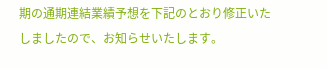期の通期連結業績予想を下記のとおり修正いたしましたので、お知らせいたします。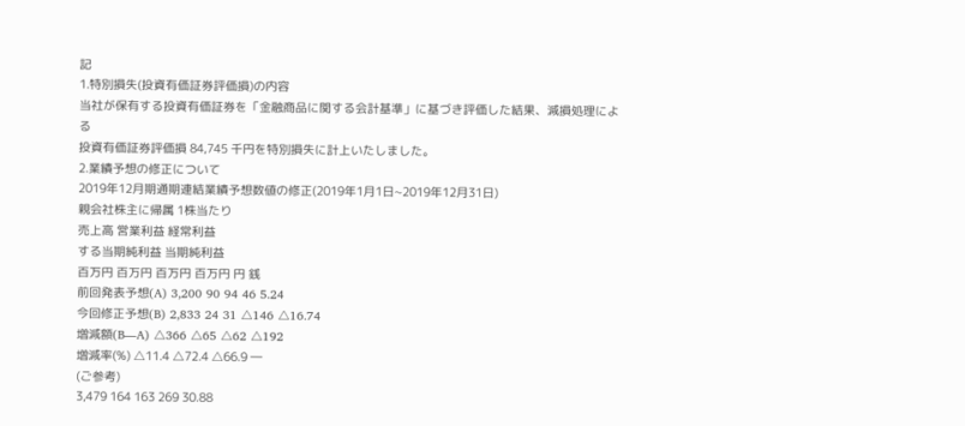記
1.特別損失(投資有価証券評価損)の内容
当社が保有する投資有価証券を「金融商品に関する会計基準」に基づき評価した結果、減損処理による
投資有価証券評価損 84,745 千円を特別損失に計上いたしました。
2.業績予想の修正について
2019年12月期通期連結業績予想数値の修正(2019年1月1日~2019年12月31日)
親会社株主に帰属 1株当たり
売上高 営業利益 経常利益
する当期純利益 当期純利益
百万円 百万円 百万円 百万円 円 銭
前回発表予想(A) 3,200 90 94 46 5.24
今回修正予想(B) 2,833 24 31 △146 △16.74
増減額(B―A) △366 △65 △62 △192
増減率(%) △11.4 △72.4 △66.9 ―
(ご参考)
3,479 164 163 269 30.88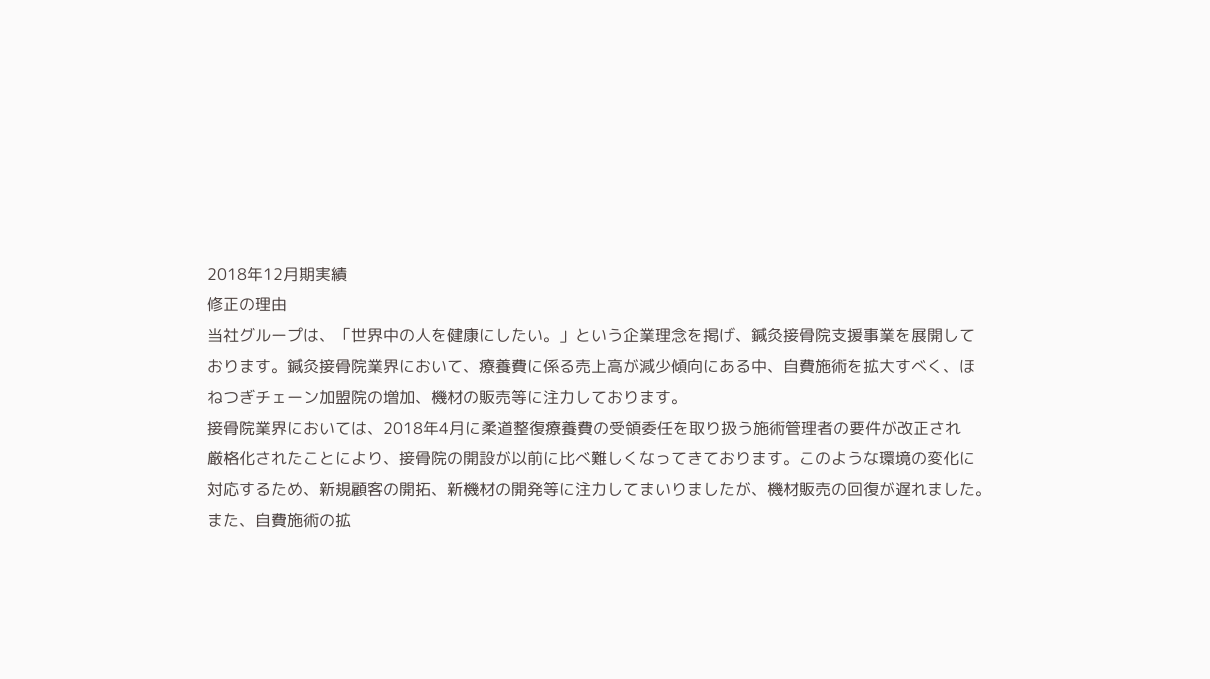2018年12月期実績
修正の理由
当社グループは、「世界中の人を健康にしたい。」という企業理念を掲げ、鍼灸接骨院支援事業を展開して
おります。鍼灸接骨院業界において、療養費に係る売上高が減少傾向にある中、自費施術を拡大すべく、ほ
ねつぎチェーン加盟院の増加、機材の販売等に注力しております。
接骨院業界においては、2018年4月に柔道整復療養費の受領委任を取り扱う施術管理者の要件が改正され
厳格化されたことにより、接骨院の開設が以前に比べ難しくなってきております。このような環境の変化に
対応するため、新規顧客の開拓、新機材の開発等に注力してまいりましたが、機材販売の回復が遅れました。
また、自費施術の拡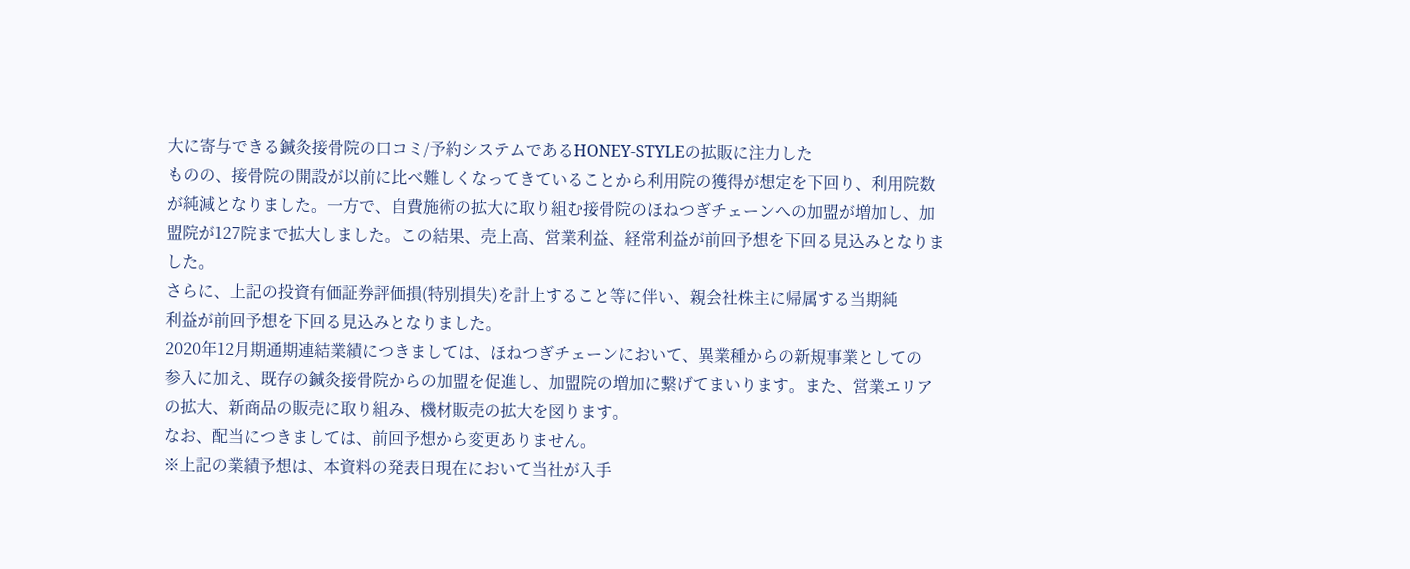大に寄与できる鍼灸接骨院の口コミ/予約システムであるHONEY-STYLEの拡販に注力した
ものの、接骨院の開設が以前に比べ難しくなってきていることから利用院の獲得が想定を下回り、利用院数
が純減となりました。一方で、自費施術の拡大に取り組む接骨院のほねつぎチェーンへの加盟が増加し、加
盟院が127院まで拡大しました。この結果、売上高、営業利益、経常利益が前回予想を下回る見込みとなりま
した。
さらに、上記の投資有価証券評価損(特別損失)を計上すること等に伴い、親会社株主に帰属する当期純
利益が前回予想を下回る見込みとなりました。
2020年12月期通期連結業績につきましては、ほねつぎチェーンにおいて、異業種からの新規事業としての
参入に加え、既存の鍼灸接骨院からの加盟を促進し、加盟院の増加に繋げてまいります。また、営業エリア
の拡大、新商品の販売に取り組み、機材販売の拡大を図ります。
なお、配当につきましては、前回予想から変更ありません。
※上記の業績予想は、本資料の発表日現在において当社が入手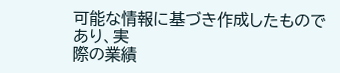可能な情報に基づき作成したものであり、実
際の業績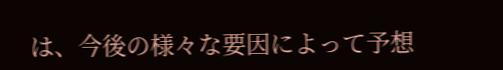は、今後の様々な要因によって予想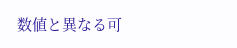数値と異なる可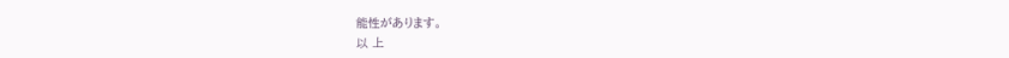能性があります。
以 上